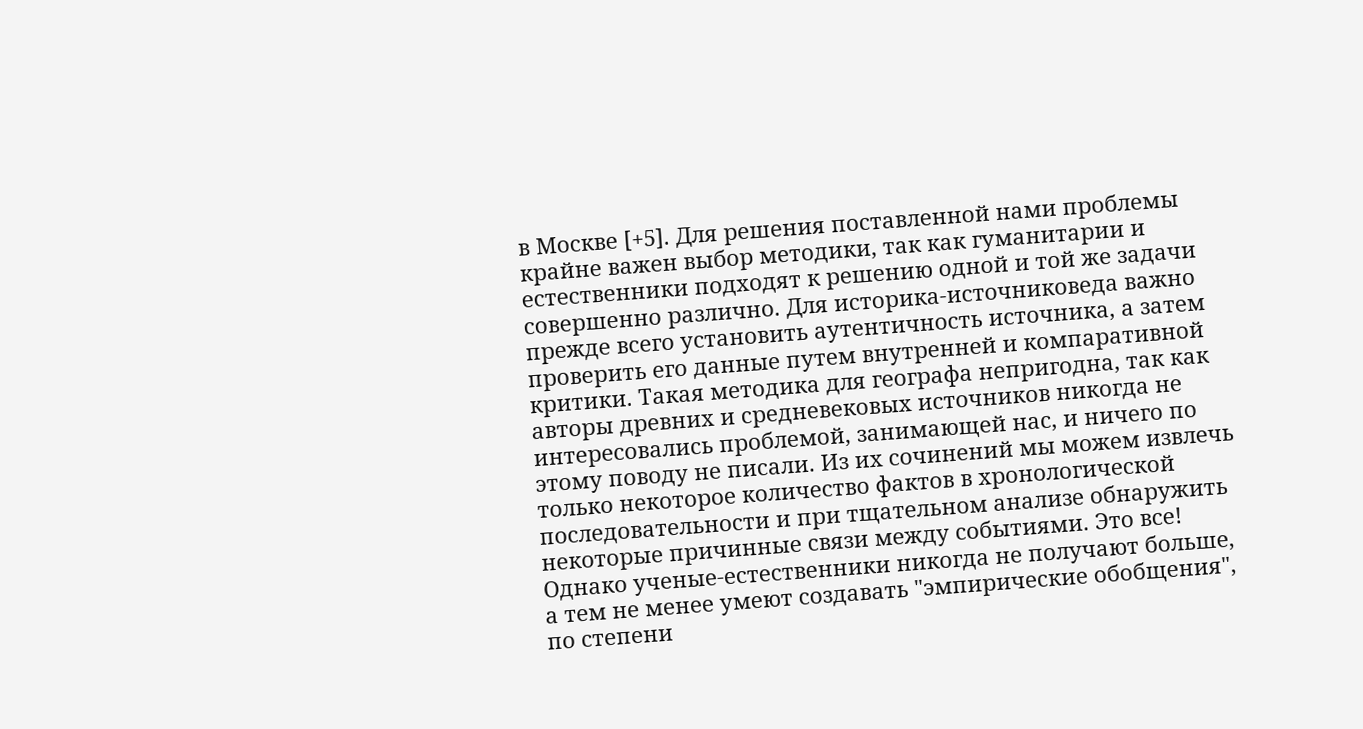в Москве [+5]. Для решения поставленной нами проблемы крайне важен выбор методики, так как гуманитарии и естественники подходят к решению одной и той же задачи совершенно различно. Для историка-источниковеда важно прежде всего установить аутентичность источника, а затем проверить его данные путем внутренней и компаративной критики. Такая методика для географа непригодна, так как авторы древних и средневековых источников никогда не интересовались проблемой, занимающей нас, и ничего по этому поводу не писали. Из их сочинений мы можем извлечь только некоторое количество фактов в хронологической последовательности и при тщательном анализе обнаружить некоторые причинные связи между событиями. Это все! Однако ученые-естественники никогда не получают больше, а тем не менее умеют создавать "эмпирические обобщения", по степени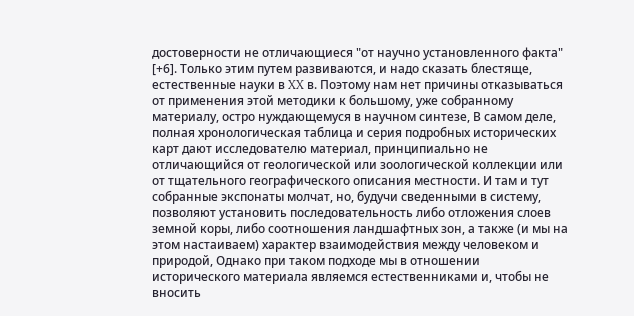достоверности не отличающиеся "от научно установленного факта" [+6]. Только этим путем развиваются, и надо сказать блестяще, естественные науки в XX в. Поэтому нам нет причины отказываться от применения этой методики к большому, уже собранному материалу, остро нуждающемуся в научном синтезе, В самом деле, полная хронологическая таблица и серия подробных исторических карт дают исследователю материал, принципиально не отличающийся от геологической или зоологической коллекции или от тщательного географического описания местности. И там и тут собранные экспонаты молчат, но, будучи сведенными в систему, позволяют установить последовательность либо отложения слоев земной коры, либо соотношения ландшафтных зон, а также (и мы на этом настаиваем) характер взаимодействия между человеком и природой, Однако при таком подходе мы в отношении исторического материала являемся естественниками и, чтобы не вносить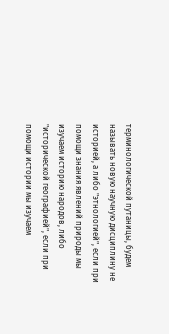терминологической путаницы, будем называть новую научную дисциплину не историей, а либо "этнологией", если при помощи знания явлений природы мы изучаем историю народов, либо "исторической географией", если при помощи истории мы изучаем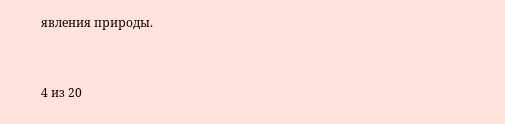явления природы.


4 из 20